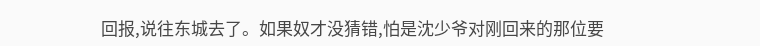回报,说往东城去了。如果奴才没猜错,怕是沈少爷对刚回来的那位要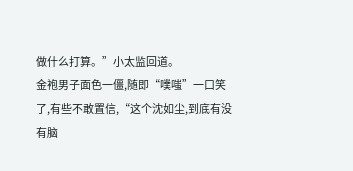做什么打算。”小太监回道。
金袍男子面色一僵,随即“噗嗤”一口笑了,有些不敢置信,“这个沈如尘,到底有没有脑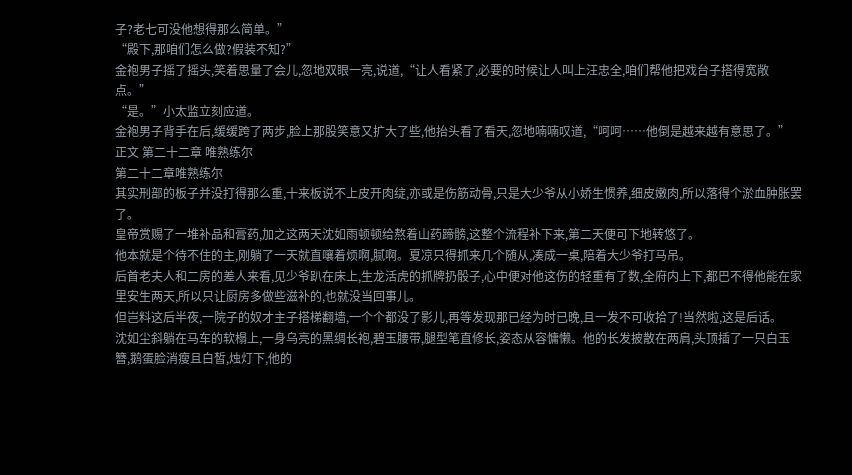子?老七可没他想得那么简单。”
“殿下,那咱们怎么做?假装不知?”
金袍男子摇了摇头,笑着思量了会儿,忽地双眼一亮,说道,“让人看紧了,必要的时候让人叫上汪忠全,咱们帮他把戏台子搭得宽敞点。”
“是。”小太监立刻应道。
金袍男子背手在后,缓缓跨了两步,脸上那股笑意又扩大了些,他抬头看了看天,忽地喃喃叹道,“呵呵……他倒是越来越有意思了。”
正文 第二十二章 唯熟练尔
第二十二章唯熟练尔
其实刑部的板子并没打得那么重,十来板说不上皮开肉绽,亦或是伤筋动骨,只是大少爷从小娇生惯养,细皮嫩肉,所以落得个淤血肿胀罢了。
皇帝赏赐了一堆补品和膏药,加之这两天沈如雨顿顿给熬着山药蹄髈,这整个流程补下来,第二天便可下地转悠了。
他本就是个待不住的主,刚躺了一天就直嚷着烦啊,腻啊。夏凉只得抓来几个随从,凑成一桌,陪着大少爷打马吊。
后首老夫人和二房的差人来看,见少爷趴在床上,生龙活虎的抓牌扔骰子,心中便对他这伤的轻重有了数,全府内上下,都巴不得他能在家里安生两天,所以只让厨房多做些滋补的,也就没当回事儿。
但岂料这后半夜,一院子的奴才主子搭梯翻墙,一个个都没了影儿,再等发现那已经为时已晚,且一发不可收拾了!当然啦,这是后话。
沈如尘斜躺在马车的软榻上,一身乌亮的黑绸长袍,碧玉腰带,腿型笔直修长,姿态从容慵懒。他的长发披散在两肩,头顶插了一只白玉簪,鹅蛋脸消瘦且白皙,烛灯下,他的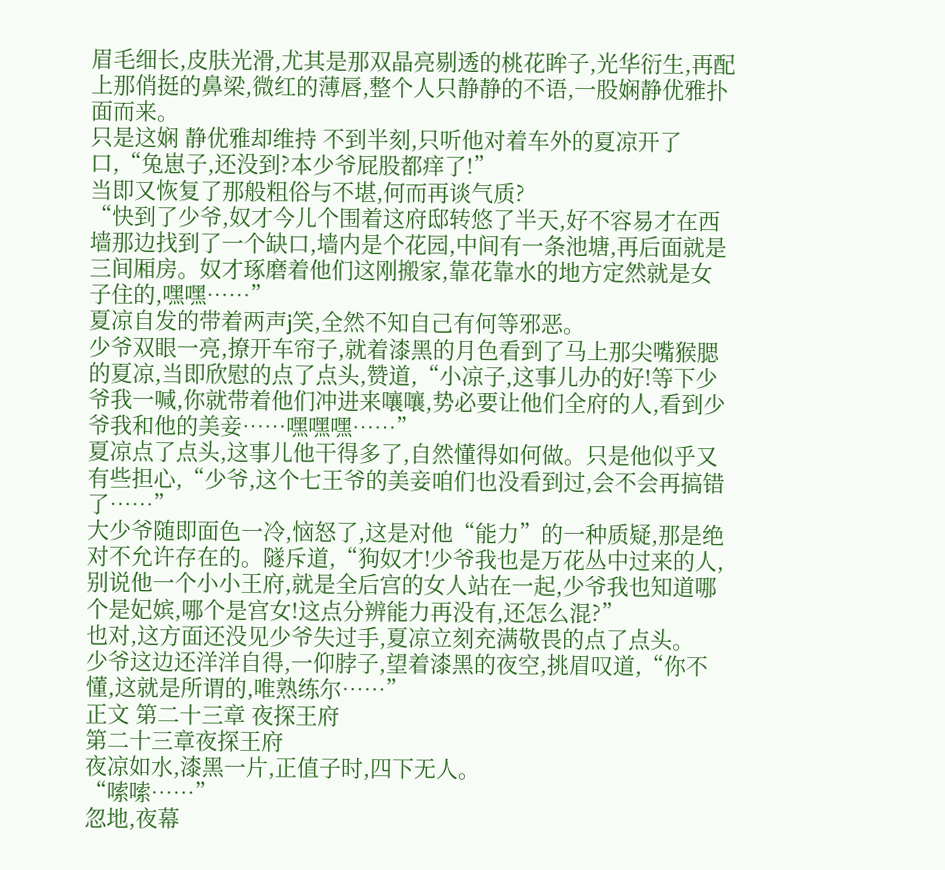眉毛细长,皮肤光滑,尤其是那双晶亮剔透的桃花眸子,光华衍生,再配上那俏挺的鼻梁,微红的薄唇,整个人只静静的不语,一股娴静优雅扑面而来。
只是这娴 静优雅却维持 不到半刻,只听他对着车外的夏凉开了口,“兔崽子,还没到?本少爷屁股都痒了!”
当即又恢复了那般粗俗与不堪,何而再谈气质?
“快到了少爷,奴才今儿个围着这府邸转悠了半天,好不容易才在西墙那边找到了一个缺口,墙内是个花园,中间有一条池塘,再后面就是三间厢房。奴才琢磨着他们这刚搬家,靠花靠水的地方定然就是女子住的,嘿嘿……”
夏凉自发的带着两声j笑,全然不知自己有何等邪恶。
少爷双眼一亮,撩开车帘子,就着漆黑的月色看到了马上那尖嘴猴腮的夏凉,当即欣慰的点了点头,赞道,“小凉子,这事儿办的好!等下少爷我一喊,你就带着他们冲进来嚷嚷,势必要让他们全府的人,看到少爷我和他的美妾……嘿嘿嘿……”
夏凉点了点头,这事儿他干得多了,自然懂得如何做。只是他似乎又有些担心,“少爷,这个七王爷的美妾咱们也没看到过,会不会再搞错了……”
大少爷随即面色一冷,恼怒了,这是对他“能力”的一种质疑,那是绝对不允许存在的。隧斥道,“狗奴才!少爷我也是万花丛中过来的人,别说他一个小小王府,就是全后宫的女人站在一起,少爷我也知道哪个是妃嫔,哪个是宫女!这点分辨能力再没有,还怎么混?”
也对,这方面还没见少爷失过手,夏凉立刻充满敬畏的点了点头。
少爷这边还洋洋自得,一仰脖子,望着漆黑的夜空,挑眉叹道,“你不懂,这就是所谓的,唯熟练尔……”
正文 第二十三章 夜探王府
第二十三章夜探王府
夜凉如水,漆黑一片,正值子时,四下无人。
“嗦嗦……”
忽地,夜幕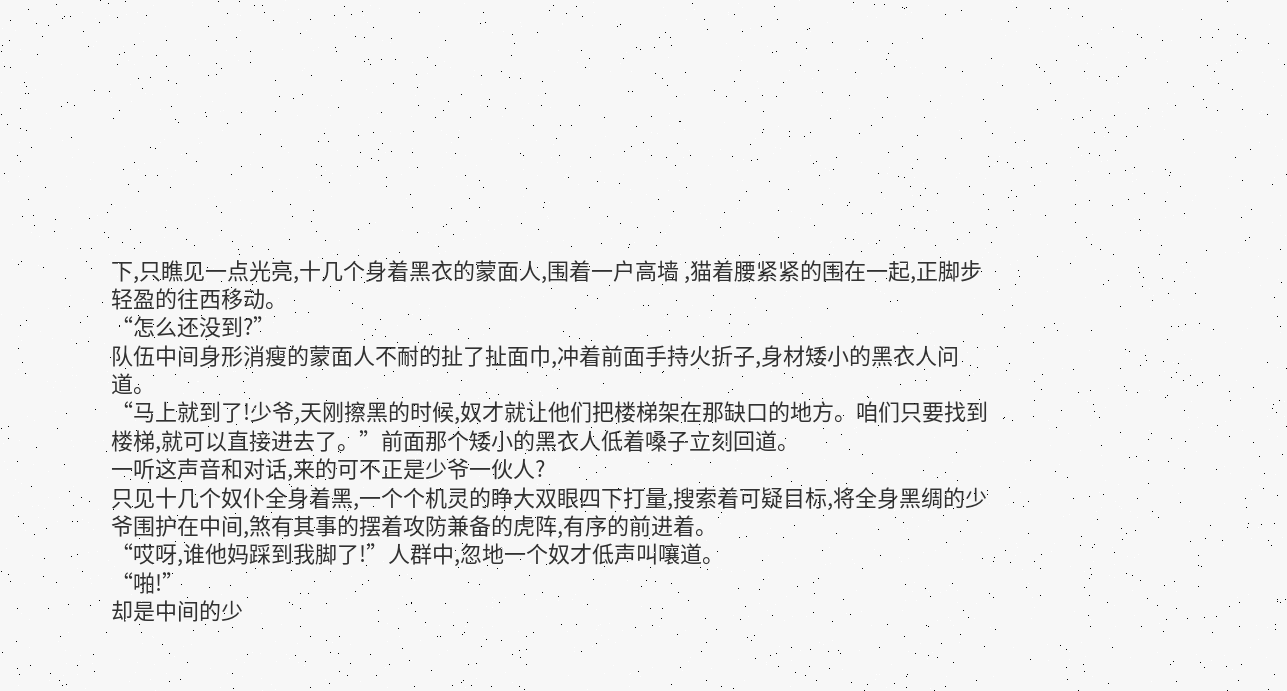下,只瞧见一点光亮,十几个身着黑衣的蒙面人,围着一户高墙 ,猫着腰紧紧的围在一起,正脚步轻盈的往西移动。
“怎么还没到?”
队伍中间身形消瘦的蒙面人不耐的扯了扯面巾,冲着前面手持火折子,身材矮小的黑衣人问道。
“马上就到了!少爷,天刚擦黑的时候,奴才就让他们把楼梯架在那缺口的地方。咱们只要找到楼梯,就可以直接进去了。”前面那个矮小的黑衣人低着嗓子立刻回道。
一听这声音和对话,来的可不正是少爷一伙人?
只见十几个奴仆全身着黑,一个个机灵的睁大双眼四下打量,搜索着可疑目标,将全身黑绸的少爷围护在中间,煞有其事的摆着攻防兼备的虎阵,有序的前进着。
“哎呀,谁他妈踩到我脚了!”人群中,忽地一个奴才低声叫嚷道。
“啪!”
却是中间的少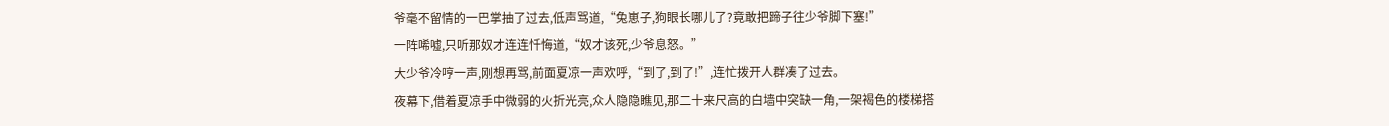爷毫不留情的一巴掌抽了过去,低声骂道,“兔崽子,狗眼长哪儿了?竟敢把蹄子往少爷脚下塞!”
一阵唏嘘,只听那奴才连连忏悔道,“奴才该死,少爷息怒。”
大少爷冷哼一声,刚想再骂,前面夏凉一声欢呼,“到了,到了!”,连忙拨开人群凑了过去。
夜幕下,借着夏凉手中微弱的火折光亮,众人隐隐瞧见,那二十来尺高的白墙中突缺一角,一架褐色的楼梯搭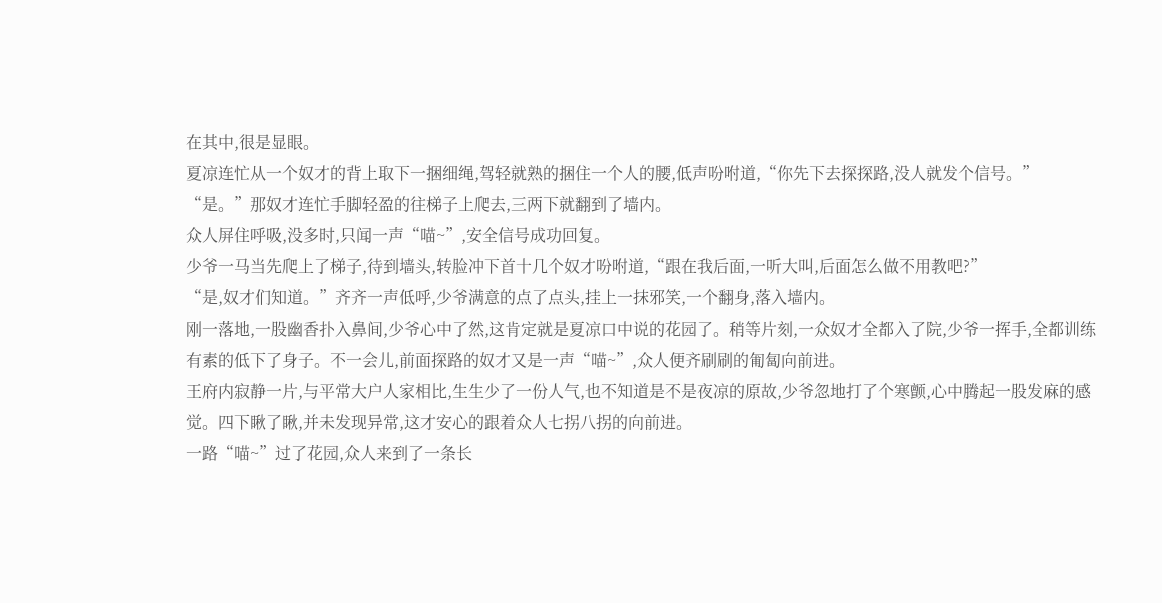在其中,很是显眼。
夏凉连忙从一个奴才的背上取下一捆细绳,驾轻就熟的捆住一个人的腰,低声吩咐道,“你先下去探探路,没人就发个信号。”
“是。”那奴才连忙手脚轻盈的往梯子上爬去,三两下就翻到了墙内。
众人屏住呼吸,没多时,只闻一声“喵~”,安全信号成功回复。
少爷一马当先爬上了梯子,待到墙头,转脸冲下首十几个奴才吩咐道,“跟在我后面,一听大叫,后面怎么做不用教吧?”
“是,奴才们知道。”齐齐一声低呼,少爷满意的点了点头,挂上一抹邪笑,一个翻身,落入墙内。
刚一落地,一股幽香扑入鼻间,少爷心中了然,这肯定就是夏凉口中说的花园了。稍等片刻,一众奴才全都入了院,少爷一挥手,全都训练有素的低下了身子。不一会儿,前面探路的奴才又是一声“喵~”,众人便齐刷刷的匍匐向前进。
王府内寂静一片,与平常大户人家相比,生生少了一份人气,也不知道是不是夜凉的原故,少爷忽地打了个寒颤,心中腾起一股发麻的感觉。四下瞅了瞅,并未发现异常,这才安心的跟着众人七拐八拐的向前进。
一路“喵~”过了花园,众人来到了一条长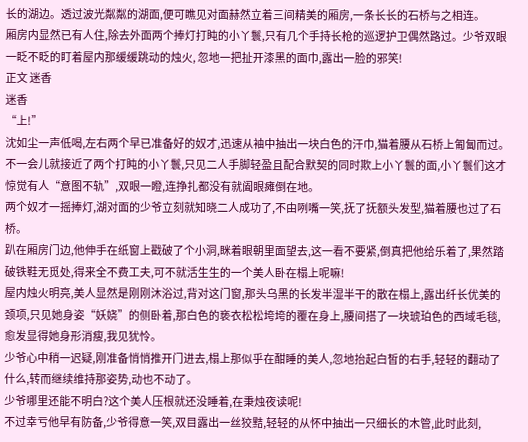长的湖边。透过波光粼粼的湖面,便可瞧见对面赫然立着三间精美的厢房,一条长长的石桥与之相连。
厢房内显然已有人住,除去外面两个捧灯打盹的小丫鬟,只有几个手持长枪的巡逻护卫偶然路过。少爷双眼一眨不眨的盯着屋内那缓缓跳动的烛火, 忽地一把扯开漆黑的面巾,露出一脸的邪笑!
正文 迷香
迷香
“上!”
沈如尘一声低喝,左右两个早已准备好的奴才,迅速从袖中抽出一块白色的汗巾,猫着腰从石桥上匍匐而过。
不一会儿就接近了两个打盹的小丫鬟,只见二人手脚轻盈且配合默契的同时欺上小丫鬟的面,小丫鬟们这才惊觉有人“意图不轨”,双眼一瞪,连挣扎都没有就阖眼瘫倒在地。
两个奴才一摇捧灯,湖对面的少爷立刻就知晓二人成功了,不由咧嘴一笑,抚了抚额头发型,猫着腰也过了石桥。
趴在厢房门边,他伸手在纸窗上戳破了个小洞,眯着眼朝里面望去,这一看不要紧,倒真把他给乐着了,果然踏破铁鞋无觅处,得来全不费工夫,可不就活生生的一个美人卧在榻上呢嘛!
屋内烛火明亮,美人显然是刚刚沐浴过,背对这门窗,那头乌黑的长发半湿半干的散在榻上,露出纤长优美的颈项,只见她身姿“妖娆”的侧卧着,那白色的亵衣松松垮垮的覆在身上,腰间搭了一块琥珀色的西域毛毯,愈发显得她身形消瘦,我见犹怜。
少爷心中稍一迟疑,刚准备悄悄推开门进去,榻上那似乎在酣睡的美人,忽地抬起白皙的右手,轻轻的翻动了什么,转而继续维持那姿势,动也不动了。
少爷哪里还能不明白?这个美人压根就还没睡着,在秉烛夜读呢!
不过幸亏他早有防备,少爷得意一笑,双目露出一丝狡黠,轻轻的从怀中抽出一只细长的木管,此时此刻,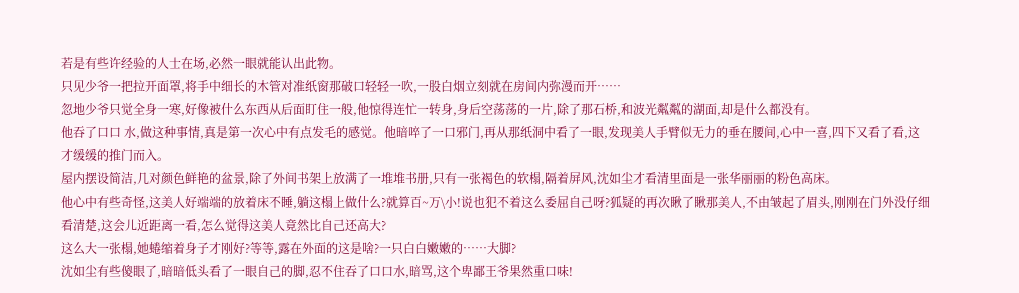若是有些许经验的人士在场,必然一眼就能认出此物。
只见少爷一把拉开面罩,将手中细长的木管对准纸窗那破口轻轻一吹,一股白烟立刻就在房间内弥漫而开……
忽地少爷只觉全身一寒,好像被什么东西从后面盯住一般,他惊得连忙一转身,身后空荡荡的一片,除了那石桥,和波光粼粼的湖面,却是什么都没有。
他吞了口口 水,做这种事情,真是第一次心中有点发毛的感觉。他暗啐了一口邪门,再从那纸洞中看了一眼,发现美人手臂似无力的垂在腰间,心中一喜,四下又看了看,这才缓缓的推门而入。
屋内摆设简洁,几对颜色鲜艳的盆景,除了外间书架上放满了一堆堆书册,只有一张褐色的软榻,隔着屏风,沈如尘才看清里面是一张华丽丽的粉色高床。
他心中有些奇怪,这美人好端端的放着床不睡,躺这榻上做什么?就算百~万\小!说也犯不着这么委屈自己呀?狐疑的再次瞅了瞅那美人,不由皱起了眉头,刚刚在门外没仔细看清楚,这会儿近距离一看,怎么觉得这美人竟然比自己还高大?
这么大一张榻,她蜷缩着身子才刚好?等等,露在外面的这是啥?一只白白嫩嫩的……大脚?
沈如尘有些傻眼了,暗暗低头看了一眼自己的脚,忍不住吞了口口水,暗骂,这个卑鄙王爷果然重口味!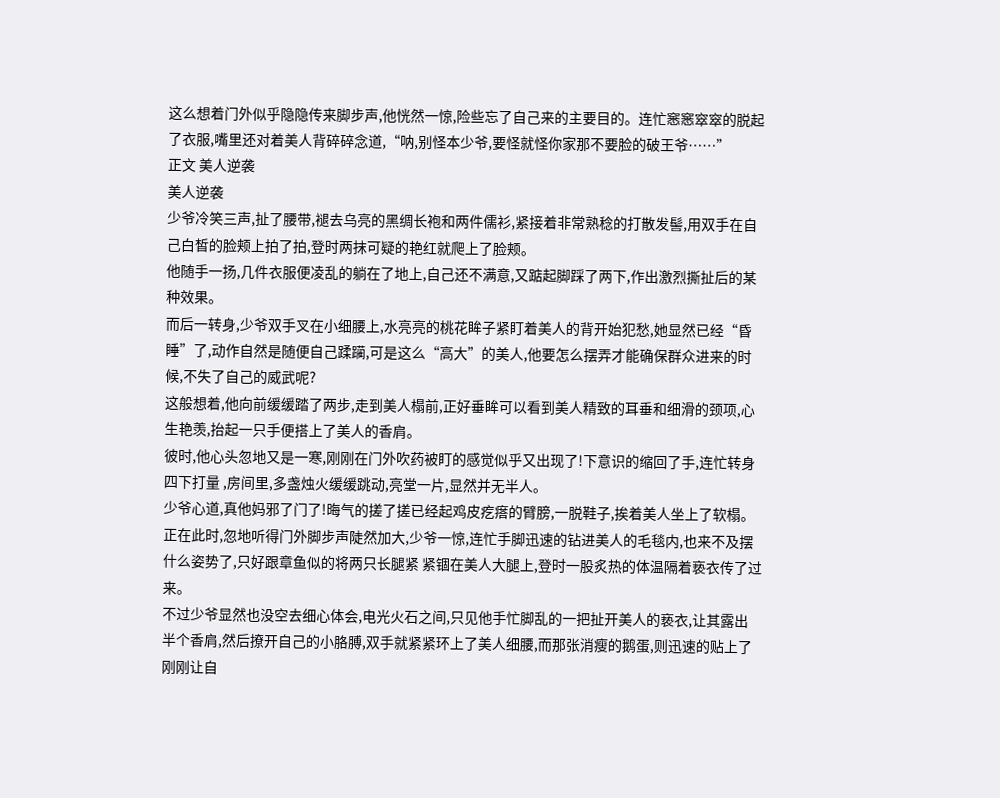这么想着门外似乎隐隐传来脚步声,他恍然一惊,险些忘了自己来的主要目的。连忙窸窸窣窣的脱起了衣服,嘴里还对着美人背碎碎念道,“呐,别怪本少爷,要怪就怪你家那不要脸的破王爷……”
正文 美人逆袭
美人逆袭
少爷冷笑三声,扯了腰带,褪去乌亮的黑绸长袍和两件儒衫,紧接着非常熟稔的打散发髻,用双手在自己白皙的脸颊上拍了拍,登时两抹可疑的艳红就爬上了脸颊。
他随手一扬,几件衣服便凌乱的躺在了地上,自己还不满意,又踮起脚踩了两下,作出激烈撕扯后的某种效果。
而后一转身,少爷双手叉在小细腰上,水亮亮的桃花眸子紧盯着美人的背开始犯愁,她显然已经“昏睡”了,动作自然是随便自己蹂躏,可是这么“高大”的美人,他要怎么摆弄才能确保群众进来的时候,不失了自己的威武呢?
这般想着,他向前缓缓踏了两步,走到美人榻前,正好垂眸可以看到美人精致的耳垂和细滑的颈项,心生艳羡,抬起一只手便搭上了美人的香肩。
彼时,他心头忽地又是一寒,刚刚在门外吹药被盯的感觉似乎又出现了!下意识的缩回了手,连忙转身四下打量 ,房间里,多盏烛火缓缓跳动,亮堂一片,显然并无半人。
少爷心道,真他妈邪了门了!晦气的搓了搓已经起鸡皮疙瘩的臂膀,一脱鞋子,挨着美人坐上了软榻。
正在此时,忽地听得门外脚步声陡然加大,少爷一惊,连忙手脚迅速的钻进美人的毛毯内,也来不及摆什么姿势了,只好跟章鱼似的将两只长腿紧 紧锢在美人大腿上,登时一股炙热的体温隔着亵衣传了过来。
不过少爷显然也没空去细心体会,电光火石之间,只见他手忙脚乱的一把扯开美人的亵衣,让其露出半个香肩,然后撩开自己的小胳膊,双手就紧紧环上了美人细腰,而那张消瘦的鹅蛋,则迅速的贴上了刚刚让自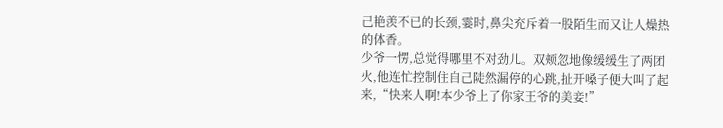己艳羡不已的长颈,霎时,鼻尖充斥着一股陌生而又让人燥热的体香。
少爷一愣,总觉得哪里不对劲儿。双颊忽地像缓缓生了两团火,他连忙控制住自己陡然漏停的心跳,扯开嗓子便大叫了起来,“快来人啊!本少爷上了你家王爷的美妾!”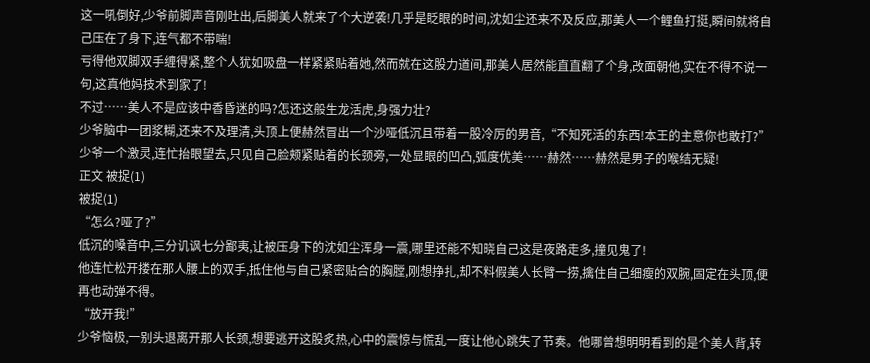这一吼倒好,少爷前脚声音刚吐出,后脚美人就来了个大逆袭!几乎是眨眼的时间,沈如尘还来不及反应,那美人一个鲤鱼打挺,瞬间就将自己压在了身下,连气都不带喘!
亏得他双脚双手缠得紧,整个人犹如吸盘一样紧紧贴着她,然而就在这股力道间,那美人居然能直直翻了个身,改面朝他,实在不得不说一句,这真他妈技术到家了!
不过……美人不是应该中香昏迷的吗?怎还这般生龙活虎,身强力壮?
少爷脑中一团浆糊,还来不及理清,头顶上便赫然冒出一个沙哑低沉且带着一股冷厉的男音,“不知死活的东西!本王的主意你也敢打?”
少爷一个激灵,连忙抬眼望去,只见自己脸颊紧贴着的长颈旁,一处显眼的凹凸,弧度优美……赫然……赫然是男子的喉结无疑!
正文 被捉(1)
被捉(1)
“怎么?哑了?”
低沉的嗓音中,三分讥讽七分鄙夷,让被压身下的沈如尘浑身一震,哪里还能不知晓自己这是夜路走多,撞见鬼了!
他连忙松开搂在那人腰上的双手,抵住他与自己紧密贴合的胸膛,刚想挣扎,却不料假美人长臂一捞,擒住自己细瘦的双腕,固定在头顶,便再也动弹不得。
“放开我!”
少爷恼极,一别头退离开那人长颈,想要逃开这股炙热,心中的震惊与慌乱一度让他心跳失了节奏。他哪曾想明明看到的是个美人背,转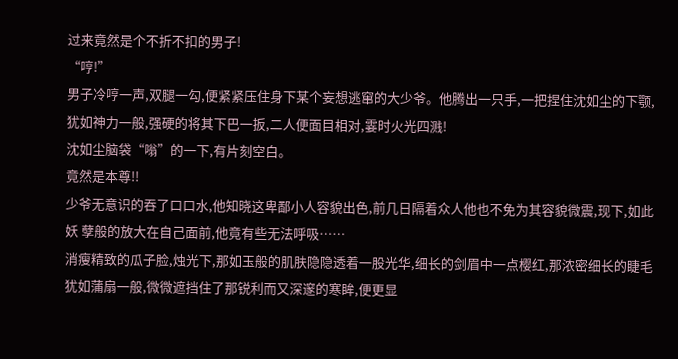过来竟然是个不折不扣的男子!
“哼!”
男子冷哼一声,双腿一勾,便紧紧压住身下某个妄想逃窜的大少爷。他腾出一只手,一把捏住沈如尘的下颚,犹如神力一般,强硬的将其下巴一扳,二人便面目相对,霎时火光四溅!
沈如尘脑袋“嗡”的一下,有片刻空白。
竟然是本尊!!
少爷无意识的吞了口口水,他知晓这卑鄙小人容貌出色,前几日隔着众人他也不免为其容貌微震,现下,如此妖 孽般的放大在自己面前,他竟有些无法呼吸……
消瘦精致的瓜子脸,烛光下,那如玉般的肌肤隐隐透着一股光华,细长的剑眉中一点樱红,那浓密细长的睫毛犹如蒲扇一般,微微遮挡住了那锐利而又深邃的寒眸,便更显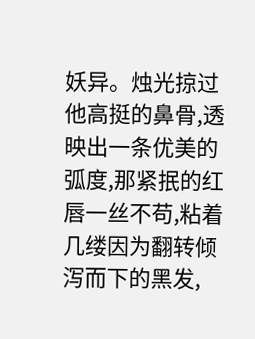妖异。烛光掠过他高挺的鼻骨,透映出一条优美的弧度,那紧抿的红唇一丝不苟,粘着几缕因为翻转倾泻而下的黑发,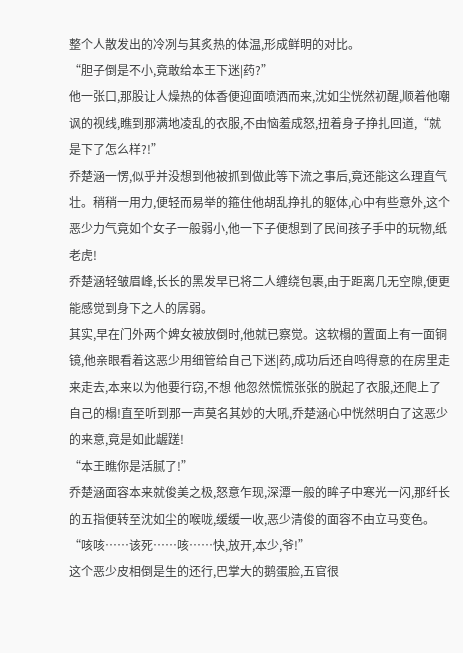整个人散发出的冷冽与其炙热的体温,形成鲜明的对比。
“胆子倒是不小,竟敢给本王下迷|药?”
他一张口,那股让人燥热的体香便迎面喷洒而来,沈如尘恍然初醒,顺着他嘲讽的视线,瞧到那满地凌乱的衣服,不由恼羞成怒,扭着身子挣扎回道,“就是下了怎么样?!”
乔楚涵一愣,似乎并没想到他被抓到做此等下流之事后,竟还能这么理直气壮。稍稍一用力,便轻而易举的箍住他胡乱挣扎的躯体,心中有些意外,这个恶少力气竟如个女子一般弱小,他一下子便想到了民间孩子手中的玩物,纸老虎!
乔楚涵轻皱眉峰,长长的黑发早已将二人缠绕包裹,由于距离几无空隙,便更能感觉到身下之人的孱弱。
其实,早在门外两个婢女被放倒时,他就已察觉。这软榻的置面上有一面铜镜,他亲眼看着这恶少用细管给自己下迷|药,成功后还自鸣得意的在房里走来走去,本来以为他要行窃,不想 他忽然慌慌张张的脱起了衣服,还爬上了自己的榻!直至听到那一声莫名其妙的大吼,乔楚涵心中恍然明白了这恶少的来意,竟是如此龌蹉!
“本王瞧你是活腻了!”
乔楚涵面容本来就俊美之极,怒意乍现,深潭一般的眸子中寒光一闪,那纤长的五指便转至沈如尘的喉咙,缓缓一收,恶少清俊的面容不由立马变色。
“咳咳……该死……咳……快,放开,本少,爷!”
这个恶少皮相倒是生的还行,巴掌大的鹅蛋脸,五官很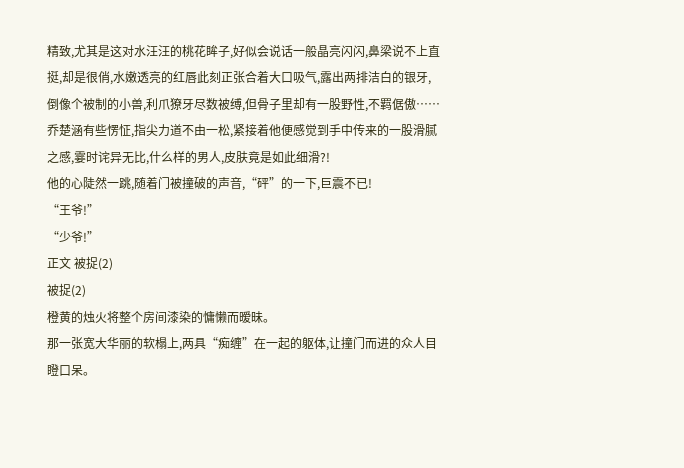精致,尤其是这对水汪汪的桃花眸子,好似会说话一般晶亮闪闪,鼻梁说不上直挺,却是很俏,水嫩透亮的红唇此刻正张合着大口吸气,露出两排洁白的银牙,倒像个被制的小兽,利爪獠牙尽数被缚,但骨子里却有一股野性,不羁倨傲……
乔楚涵有些愣怔,指尖力道不由一松,紧接着他便感觉到手中传来的一股滑腻之感,霎时诧异无比,什么样的男人,皮肤竟是如此细滑?!
他的心陡然一跳,随着门被撞破的声音,“砰”的一下,巨震不已!
“王爷!”
“少爷!”
正文 被捉(2)
被捉(2)
橙黄的烛火将整个房间漆染的慵懒而暧昧。
那一张宽大华丽的软榻上,两具“痴缠”在一起的躯体,让撞门而进的众人目瞪口呆。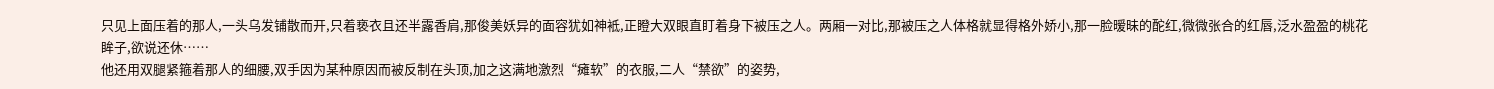只见上面压着的那人,一头乌发铺散而开,只着亵衣且还半露香肩,那俊美妖异的面容犹如神袛,正瞪大双眼直盯着身下被压之人。两厢一对比,那被压之人体格就显得格外娇小,那一脸暧昧的酡红,微微张合的红唇,泛水盈盈的桃花眸子,欲说还休……
他还用双腿紧箍着那人的细腰,双手因为某种原因而被反制在头顶,加之这满地激烈“瘫软”的衣服,二人“禁欲”的姿势,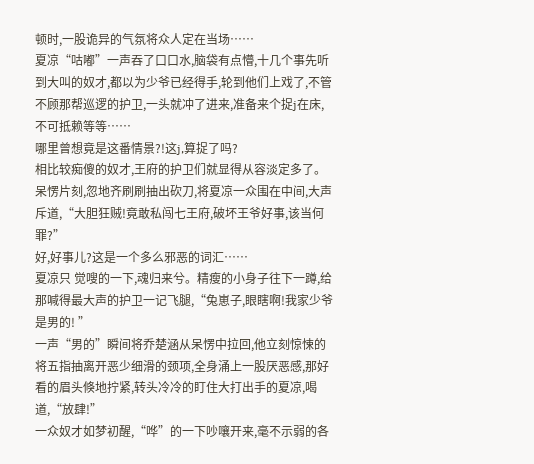顿时,一股诡异的气氛将众人定在当场……
夏凉“咕嘟”一声吞了口口水,脑袋有点懵,十几个事先听到大叫的奴才,都以为少爷已经得手,轮到他们上戏了,不管不顾那帮巡逻的护卫,一头就冲了进来,准备来个捉j在床,不可抵赖等等……
哪里曾想竟是这番情景?!这j,算捉了吗?
相比较痴傻的奴才,王府的护卫们就显得从容淡定多了。
呆愣片刻,忽地齐刷刷抽出砍刀,将夏凉一众围在中间,大声斥道,“大胆狂贼!竟敢私闯七王府,破坏王爷好事,该当何罪?”
好,好事儿?这是一个多么邪恶的词汇……
夏凉只 觉嗖的一下,魂归来兮。精瘦的小身子往下一蹲,给那喊得最大声的护卫一记飞腿,“兔崽子,眼瞎啊!我家少爷是男的! ”
一声“男的”瞬间将乔楚涵从呆愣中拉回,他立刻惊悚的将五指抽离开恶少细滑的颈项,全身涌上一股厌恶感,那好看的眉头倏地拧紧,转头冷冷的盯住大打出手的夏凉,喝道,“放肆!”
一众奴才如梦初醒,“哗”的一下吵嚷开来,毫不示弱的各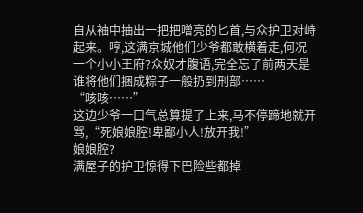自从袖中抽出一把把噌亮的匕首,与众护卫对峙起来。哼,这满京城他们少爷都敢横着走,何况一个小小王府?众奴才腹语,完全忘了前两天是谁将他们捆成粽子一般扔到刑部……
“咳咳……”
这边少爷一口气总算提了上来,马不停蹄地就开骂,“死娘娘腔!卑鄙小人!放开我!”
娘娘腔?
满屋子的护卫惊得下巴险些都掉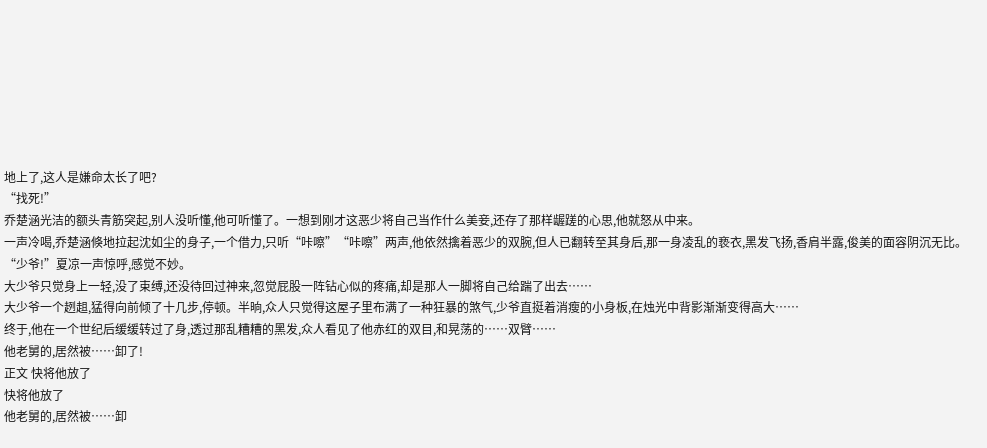地上了,这人是嫌命太长了吧?
“找死!”
乔楚涵光洁的额头青筋突起,别人没听懂,他可听懂了。一想到刚才这恶少将自己当作什么美妾,还存了那样龌蹉的心思,他就怒从中来。
一声冷喝,乔楚涵倏地拉起沈如尘的身子,一个借力,只听“咔嚓”“咔嚓”两声,他依然擒着恶少的双腕,但人已翻转至其身后,那一身凌乱的亵衣,黑发飞扬,香肩半露,俊美的面容阴沉无比。
“少爷!”夏凉一声惊呼,感觉不妙。
大少爷只觉身上一轻,没了束缚,还没待回过神来,忽觉屁股一阵钻心似的疼痛,却是那人一脚将自己给踹了出去……
大少爷一个趔趄,猛得向前倾了十几步,停顿。半晌,众人只觉得这屋子里布满了一种狂暴的煞气,少爷直挺着消瘦的小身板,在烛光中背影渐渐变得高大……
终于,他在一个世纪后缓缓转过了身,透过那乱糟糟的黑发,众人看见了他赤红的双目,和晃荡的……双臂……
他老舅的,居然被……卸了!
正文 快将他放了
快将他放了
他老舅的,居然被……卸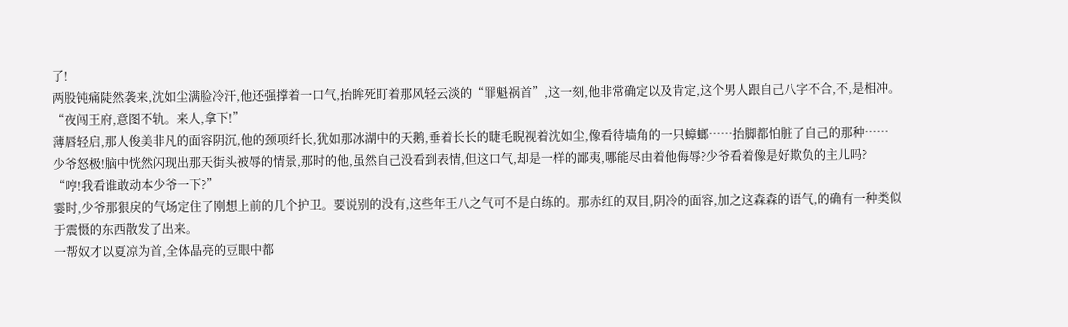了!
两股钝痛陡然袭来,沈如尘满脸冷汗,他还强撑着一口气,抬眸死盯着那风轻云淡的“罪魁祸首”,这一刻,他非常确定以及肯定,这个男人跟自己八字不合,不,是相冲。
“夜闯王府,意图不轨。来人,拿下!”
薄唇轻启,那人俊美非凡的面容阴沉,他的颈项纤长,犹如那冰湖中的天鹅,垂着长长的睫毛睨视着沈如尘,像看待墙角的一只蟑螂……抬脚都怕脏了自己的那种……
少爷怒极!脑中恍然闪现出那天街头被辱的情景,那时的他,虽然自己没看到表情,但这口气,却是一样的鄙夷,哪能尽由着他侮辱?少爷看着像是好欺负的主儿吗?
“哼!我看谁敢动本少爷一下?”
霎时,少爷那狠戾的气场定住了刚想上前的几个护卫。要说别的没有,这些年王八之气可不是白练的。那赤红的双目,阴冷的面容,加之这森森的语气,的确有一种类似于震慑的东西散发了出来。
一帮奴才以夏凉为首,全体晶亮的豆眼中都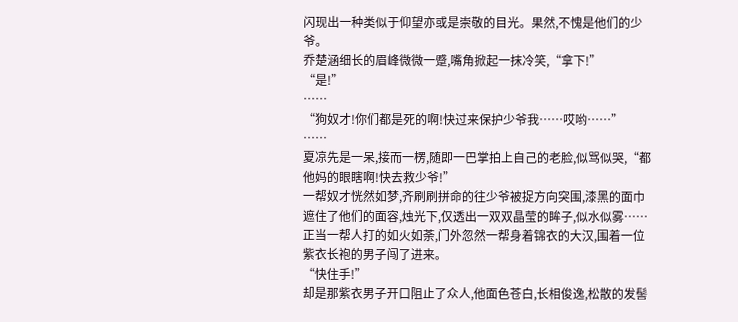闪现出一种类似于仰望亦或是崇敬的目光。果然,不愧是他们的少爷。
乔楚涵细长的眉峰微微一蹙,嘴角掀起一抹冷笑,“拿下!”
“是!”
……
“狗奴才!你们都是死的啊!快过来保护少爷我……哎哟……”
……
夏凉先是一呆,接而一楞,随即一巴掌拍上自己的老脸,似骂似哭,“都他妈的眼瞎啊!快去救少爷!”
一帮奴才恍然如梦,齐刷刷拼命的往少爷被捉方向突围,漆黑的面巾遮住了他们的面容,烛光下,仅透出一双双晶莹的眸子,似水似雾……
正当一帮人打的如火如荼,门外忽然一帮身着锦衣的大汉,围着一位紫衣长袍的男子闯了进来。
“快住手!”
却是那紫衣男子开口阻止了众人,他面色苍白,长相俊逸,松散的发髻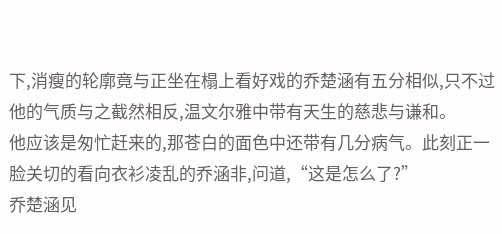下,消瘦的轮廓竟与正坐在榻上看好戏的乔楚涵有五分相似,只不过他的气质与之截然相反,温文尔雅中带有天生的慈悲与谦和。
他应该是匆忙赶来的,那苍白的面色中还带有几分病气。此刻正一脸关切的看向衣衫凌乱的乔涵非,问道,“这是怎么了?”
乔楚涵见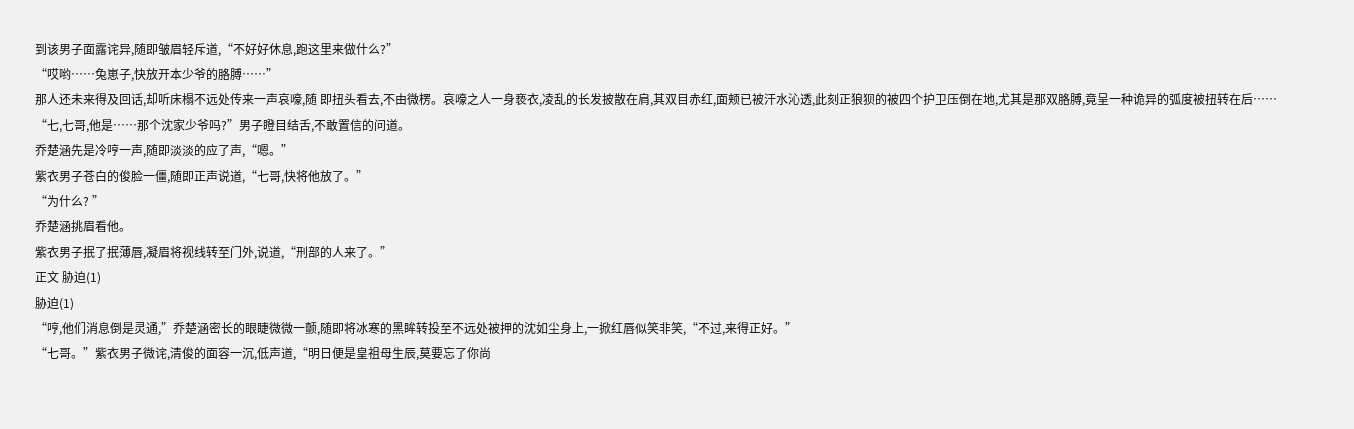到该男子面露诧异,随即皱眉轻斥道,“不好好休息,跑这里来做什么?”
“哎哟……兔崽子,快放开本少爷的胳膊……”
那人还未来得及回话,却听床榻不远处传来一声哀嚎,随 即扭头看去,不由微楞。哀嚎之人一身亵衣,凌乱的长发披散在肩,其双目赤红,面颊已被汗水沁透,此刻正狼狈的被四个护卫压倒在地,尤其是那双胳膊,竟呈一种诡异的弧度被扭转在后……
“七,七哥,他是……那个沈家少爷吗?”男子瞪目结舌,不敢置信的问道。
乔楚涵先是冷哼一声,随即淡淡的应了声,“嗯。”
紫衣男子苍白的俊脸一僵,随即正声说道,“七哥,快将他放了。”
“为什么? ”
乔楚涵挑眉看他。
紫衣男子抿了抿薄唇,凝眉将视线转至门外,说道,“刑部的人来了。”
正文 胁迫(1)
胁迫(1)
“哼,他们消息倒是灵通,”乔楚涵密长的眼睫微微一颤,随即将冰寒的黑眸转投至不远处被押的沈如尘身上,一掀红唇似笑非笑,“不过,来得正好。”
“七哥。”紫衣男子微诧,清俊的面容一沉,低声道,“明日便是皇祖母生辰,莫要忘了你尚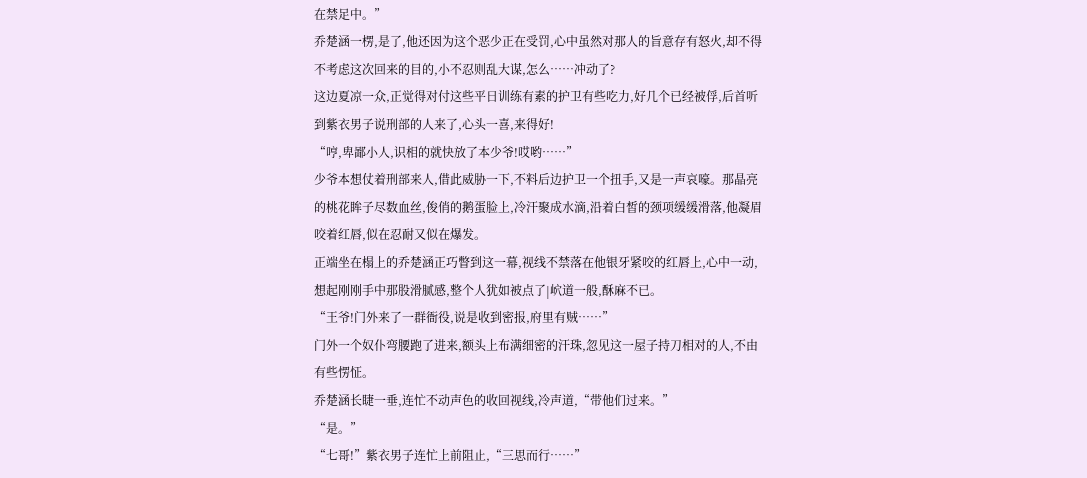在禁足中。”
乔楚涵一楞,是了,他还因为这个恶少正在受罚,心中虽然对那人的旨意存有怒火,却不得不考虑这次回来的目的,小不忍则乱大谋,怎么……冲动了?
这边夏凉一众,正觉得对付这些平日训练有素的护卫有些吃力,好几个已经被俘,后首听到紫衣男子说刑部的人来了,心头一喜,来得好!
“哼,卑鄙小人,识相的就快放了本少爷!哎哟……”
少爷本想仗着刑部来人,借此威胁一下,不料后边护卫一个扭手,又是一声哀嚎。那晶亮的桃花眸子尽数血丝,俊俏的鹅蛋脸上,冷汗聚成水滴,沿着白皙的颈项缓缓滑落,他凝眉咬着红唇,似在忍耐又似在爆发。
正端坐在榻上的乔楚涵正巧瞥到这一幕,视线不禁落在他银牙紧咬的红唇上,心中一动,想起刚刚手中那股滑腻感,整个人犹如被点了|岤道一般,酥麻不已。
“王爷!门外来了一群衙役,说是收到密报,府里有贼……”
门外一个奴仆弯腰跑了进来,额头上布满细密的汗珠,忽见这一屋子持刀相对的人,不由有些愣怔。
乔楚涵长睫一垂,连忙不动声色的收回视线,冷声道,“带他们过来。”
“是。”
“七哥!”紫衣男子连忙上前阻止,“三思而行……”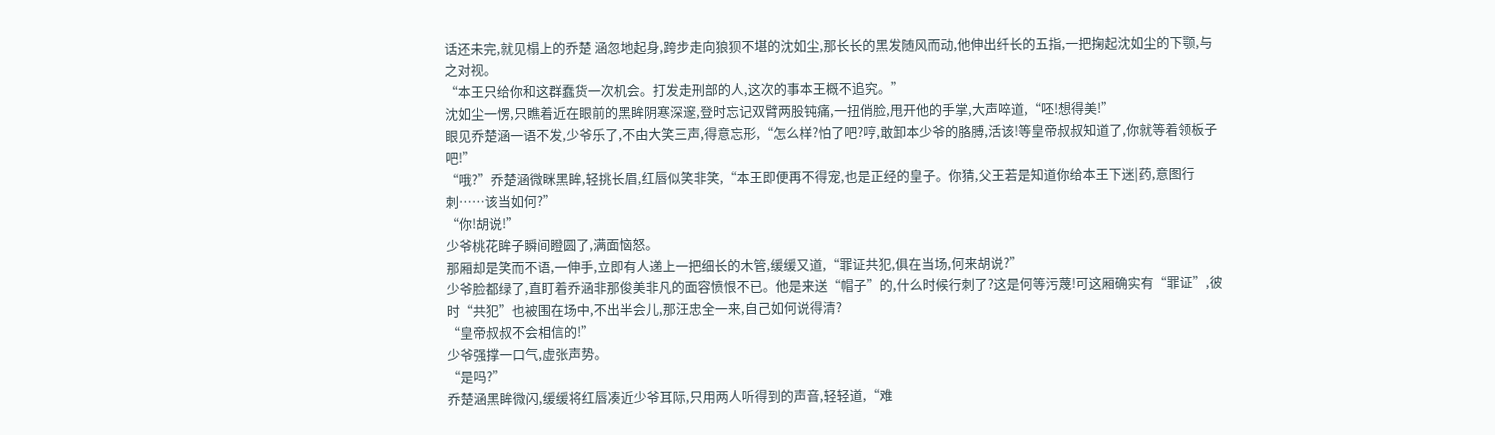话还未完,就见榻上的乔楚 涵忽地起身,跨步走向狼狈不堪的沈如尘,那长长的黑发随风而动,他伸出纤长的五指,一把掬起沈如尘的下颚,与之对视。
“本王只给你和这群蠢货一次机会。打发走刑部的人,这次的事本王概不追究。”
沈如尘一愣,只瞧着近在眼前的黑眸阴寒深邃,登时忘记双臂两股钝痛,一扭俏脸,甩开他的手掌,大声啐道,“呸!想得美!”
眼见乔楚涵一语不发,少爷乐了,不由大笑三声,得意忘形,“怎么样?怕了吧?哼,敢卸本少爷的胳膊,活该!等皇帝叔叔知道了,你就等着领板子吧!”
“哦?”乔楚涵微眯黑眸,轻挑长眉,红唇似笑非笑,“本王即便再不得宠,也是正经的皇子。你猜,父王若是知道你给本王下迷|药,意图行刺……该当如何?”
“你!胡说!”
少爷桃花眸子瞬间瞪圆了,满面恼怒。
那厢却是笑而不语,一伸手,立即有人递上一把细长的木管,缓缓又道,“罪证共犯,俱在当场,何来胡说?”
少爷脸都绿了,直盯着乔涵非那俊美非凡的面容愤恨不已。他是来送“帽子”的,什么时候行刺了?这是何等污蔑!可这厢确实有“罪证”,彼时“共犯”也被围在场中,不出半会儿,那汪忠全一来,自己如何说得清?
“皇帝叔叔不会相信的!”
少爷强撑一口气,虚张声势。
“是吗?”
乔楚涵黑眸微闪,缓缓将红唇凑近少爷耳际,只用两人听得到的声音,轻轻道,“难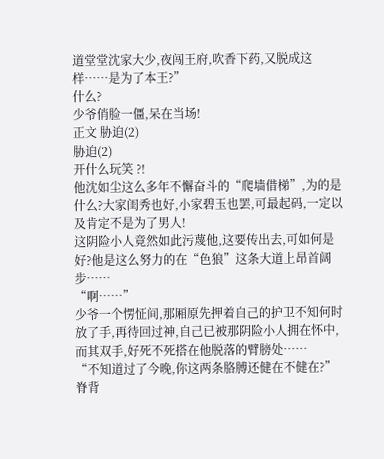道堂堂沈家大少,夜闯王府,吹香下药,又脱成这样……是为了本王?”
什么?
少爷俏脸一僵,呆在当场!
正文 胁迫(2)
胁迫(2)
开什么玩笑 ?!
他沈如尘这么多年不懈奋斗的“爬墙借梯”,为的是什么?大家闺秀也好,小家碧玉也罢,可最起码,一定以及肯定不是为了男人!
这阴险小人竟然如此污蔑他,这要传出去,可如何是好?他是这么努力的在“色狼”这条大道上昂首阔步……
“啊……”
少爷一个愣怔间,那厢原先押着自己的护卫不知何时放了手,再待回过神,自己已被那阴险小人拥在怀中,而其双手,好死不死搭在他脱落的臂膀处……
“不知道过了今晚,你这两条胳膊还健在不健在?”
脊背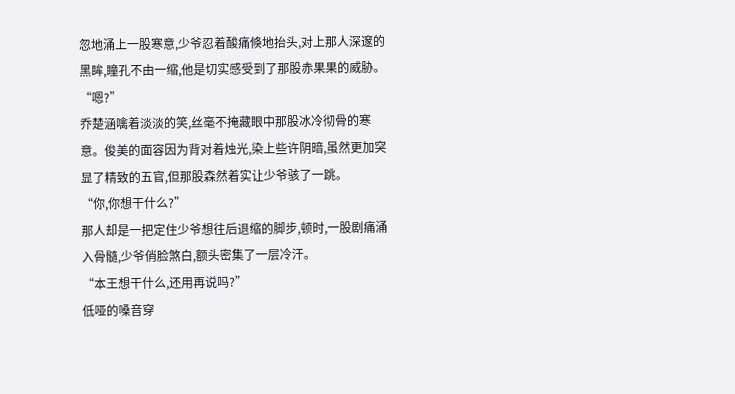忽地涌上一股寒意,少爷忍着酸痛倏地抬头,对上那人深邃的黑眸,瞳孔不由一缩,他是切实感受到了那股赤果果的威胁。
“嗯?”
乔楚涵噙着淡淡的笑,丝毫不掩藏眼中那股冰冷彻骨的寒意。俊美的面容因为背对着烛光,染上些许阴暗,虽然更加突显了精致的五官,但那股森然着实让少爷骇了一跳。
“你,你想干什么?”
那人却是一把定住少爷想往后退缩的脚步,顿时,一股剧痛涌入骨髓,少爷俏脸煞白,额头密集了一层冷汗。
“本王想干什么,还用再说吗?”
低哑的嗓音穿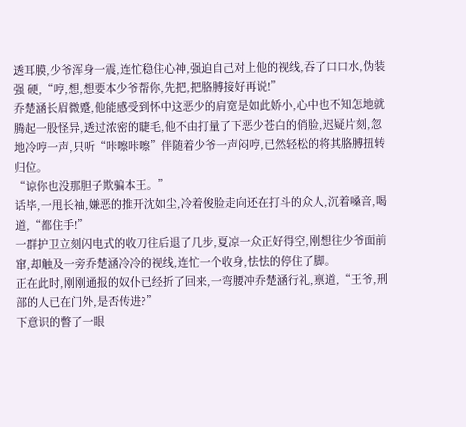透耳膜,少爷浑身一震,连忙稳住心神,强迫自己对上他的视线,吞了口口水,伪装强 硬,“哼,想,想要本少爷帮你,先把,把胳膊接好再说!”
乔楚涵长眉微蹙,他能感受到怀中这恶少的肩宽是如此娇小,心中也不知怎地就腾起一股怪异,透过浓密的睫毛,他不由打量了下恶少苍白的俏脸,迟疑片刻,忽地冷哼一声,只听“咔嚓咔嚓”伴随着少爷一声闷哼,已然轻松的将其胳膊扭转归位。
“谅你也没那胆子欺骗本王。”
话毕,一甩长袖,嫌恶的推开沈如尘,冷着俊脸走向还在打斗的众人,沉着嗓音,喝道,“都住手!”
一群护卫立刻闪电式的收刀往后退了几步,夏凉一众正好得空,刚想往少爷面前窜,却触及一旁乔楚涵冷冷的视线,连忙一个收身,怯怯的停住了脚。
正在此时,刚刚通报的奴仆已经折了回来,一弯腰冲乔楚涵行礼,禀道,“王爷,刑部的人已在门外,是否传进?”
下意识的瞥了一眼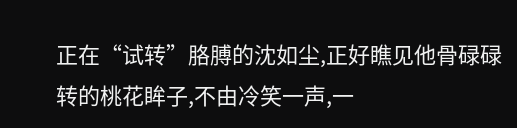正在“试转”胳膊的沈如尘,正好瞧见他骨碌碌转的桃花眸子,不由冷笑一声,一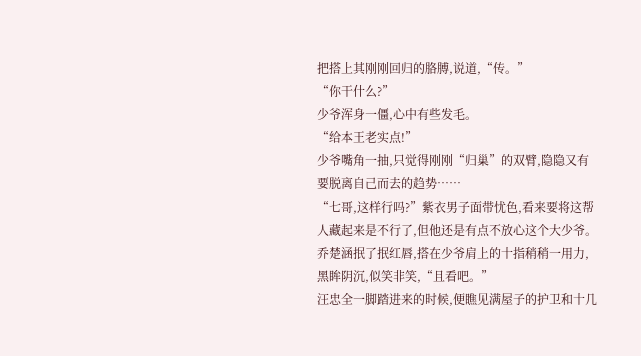把搭上其刚刚回归的胳膊,说道,“传。”
“你干什么?”
少爷浑身一僵,心中有些发毛。
“给本王老实点!”
少爷嘴角一抽,只觉得刚刚“归巢”的双臂,隐隐又有要脱离自己而去的趋势……
“七哥,这样行吗?”紫衣男子面带忧色,看来要将这帮人藏起来是不行了,但他还是有点不放心这个大少爷。
乔楚涵抿了抿红唇,搭在少爷肩上的十指稍稍一用力,黑眸阴沉,似笑非笑,“且看吧。”
汪忠全一脚踏进来的时候,便瞧见满屋子的护卫和十几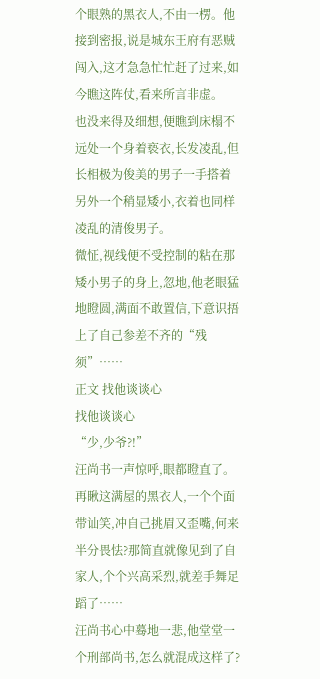个眼熟的黑衣人,不由一楞。他接到密报,说是城东王府有恶贼闯入,这才急急忙忙赶了过来,如今瞧这阵仗,看来所言非虚。
也没来得及细想,便瞧到床榻不远处一个身着亵衣,长发凌乱,但长相极为俊美的男子一手搭着另外一个稍显矮小,衣着也同样凌乱的清俊男子。
微怔,视线便不受控制的粘在那矮小男子的身上,忽地,他老眼猛地瞪圆,满面不敢置信,下意识捂上了自己参差不齐的“残须”……
正文 找他谈谈心
找他谈谈心
“少,少爷?!”
汪尚书一声惊呼,眼都瞪直了。
再瞅这满屋的黑衣人,一个个面带讪笑,冲自己挑眉又歪嘴,何来半分畏怯?那简直就像见到了自家人,个个兴高采烈,就差手舞足蹈了……
汪尚书心中蓦地一悲,他堂堂一个刑部尚书,怎么就混成这样了?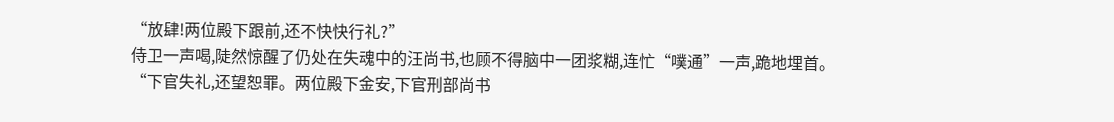“放肆!两位殿下跟前,还不快快行礼?”
侍卫一声喝,陡然惊醒了仍处在失魂中的汪尚书,也顾不得脑中一团浆糊,连忙“噗通”一声,跪地埋首。
“下官失礼,还望恕罪。两位殿下金安,下官刑部尚书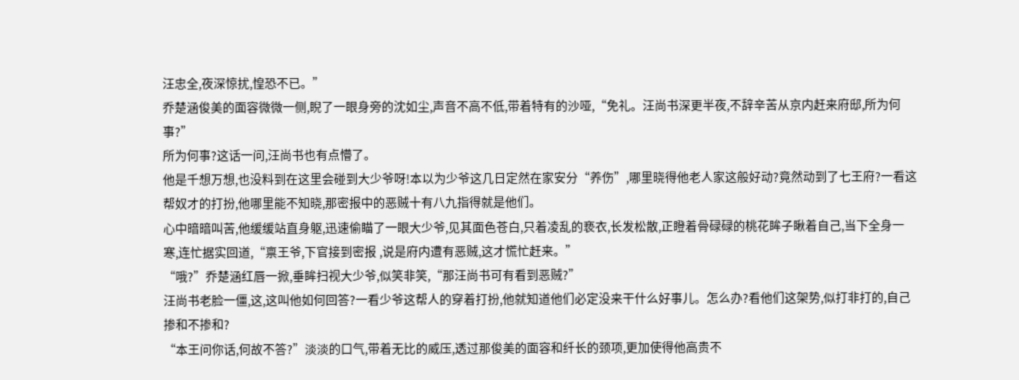汪忠全,夜深惊扰,惶恐不已。”
乔楚涵俊美的面容微微一侧,睨了一眼身旁的沈如尘,声音不高不低,带着特有的沙哑,“免礼。汪尚书深更半夜,不辞辛苦从京内赶来府邸,所为何事?”
所为何事?这话一问,汪尚书也有点懵了。
他是千想万想,也没料到在这里会碰到大少爷呀!本以为少爷这几日定然在家安分“养伤”,哪里晓得他老人家这般好动?竟然动到了七王府?一看这帮奴才的打扮,他哪里能不知晓,那密报中的恶贼十有八九指得就是他们。
心中暗暗叫苦,他缓缓站直身躯,迅速偷瞄了一眼大少爷,见其面色苍白,只着凌乱的亵衣,长发松散,正瞪着骨碌碌的桃花眸子瞅着自己,当下全身一寒,连忙据实回道,“禀王爷,下官接到密报 ,说是府内遭有恶贼,这才慌忙赶来。”
“哦?”乔楚涵红唇一掀,垂眸扫视大少爷,似笑非笑,“那汪尚书可有看到恶贼?”
汪尚书老脸一僵,这,这叫他如何回答?一看少爷这帮人的穿着打扮,他就知道他们必定没来干什么好事儿。怎么办?看他们这架势,似打非打的,自己掺和不掺和?
“本王问你话,何故不答?”淡淡的口气,带着无比的威压,透过那俊美的面容和纤长的颈项,更加使得他高贵不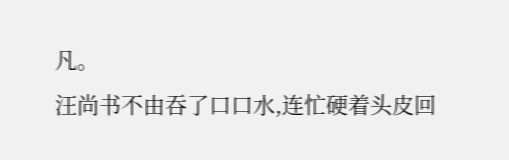凡。
汪尚书不由吞了口口水,连忙硬着头皮回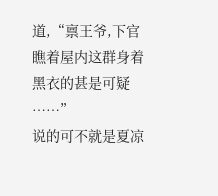道,“禀王爷,下官瞧着屋内这群身着黑衣的甚是可疑 ……”
说的可不就是夏凉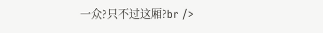一众?只不过这厢?br />